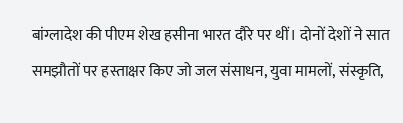बांग्लादेश की पीएम शेख हसीना भारत दौरे पर थीं। दोनों देशों ने सात समझौतों पर हस्ताक्षर किए जो जल संसाधन, युवा मामलों, संस्कृति,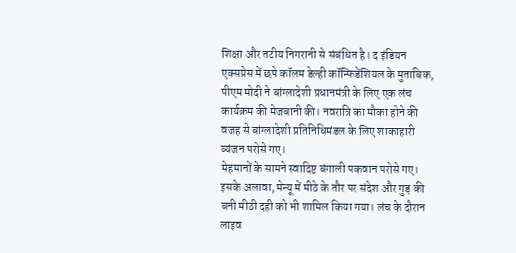शिक्षा और तटीय निगरानी से संबंधित है। द इंडियन एक्सप्रेस में छपे कॉलम डेल्ही कॉन्फिडेंशियल के मुताबिक, पीएम मोदी ने बांग्लादेशी प्रधानमंत्री के लिए एक लंच कार्यक्रम की मेजबानी की। नवरात्रि का मौका होने की वजह से बांग्लादेशी प्रतिनिधिमंडल के लिए शाकाहारी व्यंजन परोसे गए।
मेहमानों के सामने स्वादिष्ट बंगाली पकवान परोसे गए। इसके अलावा, मेन्यू में मीठे के तौर पर संदेश और गुड़ की बनी मीठी दही को भी शामिल किया गया। लंच के दौरान लाइव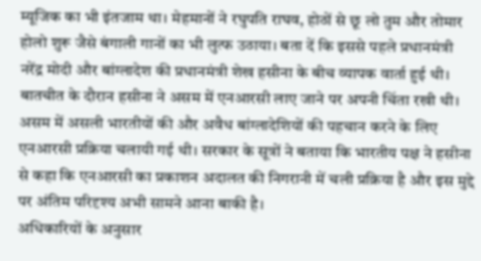म्यूजिक का भी इंतजाम था। मेहमानों ने रघुपति राघव, होठों से छू लो तुम और तोमार होलो शुरू जैसे बंगाली गानों का भी लुत्फ उठाया। बता दें कि इससे पहले प्रधानमंत्री नरेंद्र मोदी और बांग्लादेश की प्रधानमंत्री शेख हसीना के बीच व्यापक वार्ता हुई थी।
बातचीत के दौरान हसीना ने असम में एनआरसी लाए जाने पर अपनी चिंता रखी थी। असम में असली भारतीयों की और अवैध बांग्लादेशियों की पहचान करने के लिए एनआरसी प्रक्रिया चलायी गई थी। सरकार के सूत्रों ने बताया कि भारतीय पक्ष ने हसीना से कहा कि एनआरसी का प्रकाशन अदालत की निगरानी में चली प्रक्रिया है और इस मुद्दे पर अंतिम परिदृश्य अभी सामने आना बाकी है।
अधिकारियों के अनुसार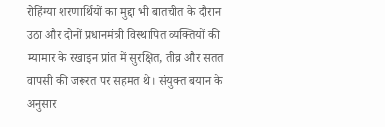रोहिंग्या शरणार्थियों का मुद्दा भी बातचीत के दौरान उठा और दोनों प्रधानमंत्री विस्थापित व्यक्तियों की म्यामार के रखाइन प्रांत में सुरक्षित, तीव्र और सतत वापसी की जरूरत पर सहमत थे। संयुक्त बयान के अनुसार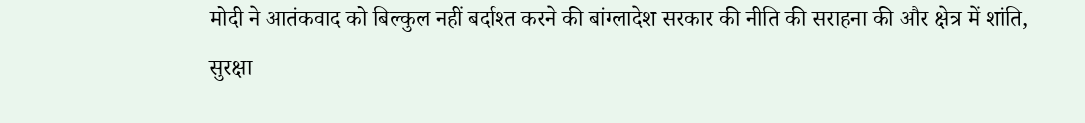मोदी ने आतंकवाद को बिल्कुल नहीं बर्दाश्त करने की बांग्लादेश सरकार की नीति की सराहना की और क्षेत्र में शांति, सुरक्षा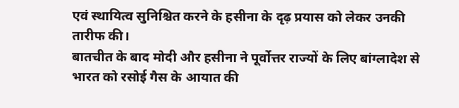एवं स्थायित्व सुनिश्चित करने के हसीना के दृढ़ प्रयास को लेकर उनकी तारीफ की।
बातचीत के बाद मोदी और हसीना ने पूर्वोत्तर राज्यों के लिए बांग्लादेश से भारत को रसोई गैस के आयात की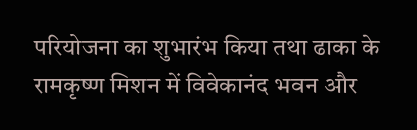परियोजना का शुभारंभ किया तथा ढाका के रामकृष्ण मिशन में विवेकानंद भवन और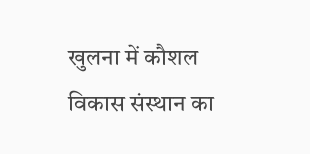खुलना में कौशल विकास संस्थान का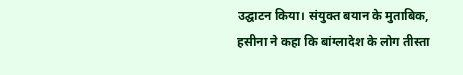उद्घाटन किया। संयुक्त बयान के मुताबिक, हसीना ने कहा कि बांग्लादेश के लोग तीस्ता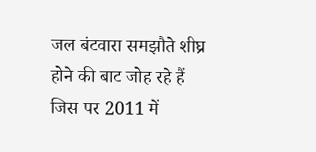जल बंटवारा समझौते शीघ्र होने की बाट जोह रहे हैं जिस पर 2011 में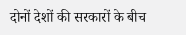दोनों देशों की सरकारों के बीच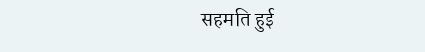सहमति हुई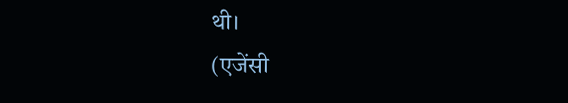थी।
(एजेंसी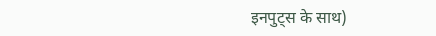इनपुट्स के साथ)